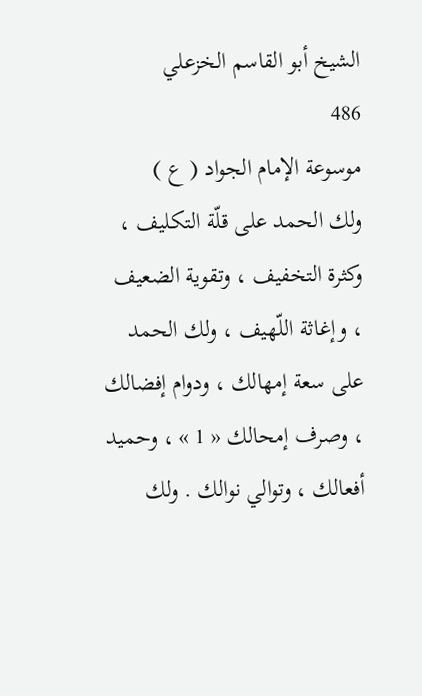الشيخ أبو القاسم الخزعلي
486
موسوعة الإمام الجواد ( ع )
ولك الحمد على قلّة التكليف ، وكثرة التخفيف ، وتقوية الضعيف ، وإغاثة اللّهيف ، ولك الحمد على سعة إمهالك ، ودوام إفضالك ، وصرف إمحالك « 1 » ، وحميد أفعالك ، وتوالي نوالك . ولك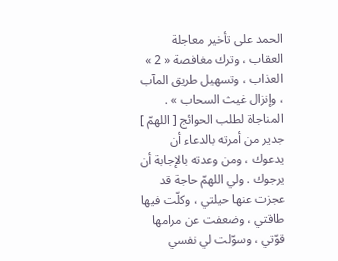الحمد على تأخير معاجلة العقاب ، وترك مغافصة « 2 » العذاب ، وتسهيل طريق المآب ، وإنزال غيث السحاب » . المناجاة لطلب الحوائج [ اللهمّ ] جدير من أمرته بالدعاء أن يدعوك ، ومن وعدته بالإجابة أن يرجوك . ولي اللهمّ حاجة قد عجزت عنها حيلتي ، وكلّت فيها طاقتي ، وضعفت عن مرامها قوّتي ، وسوّلت لي نفسي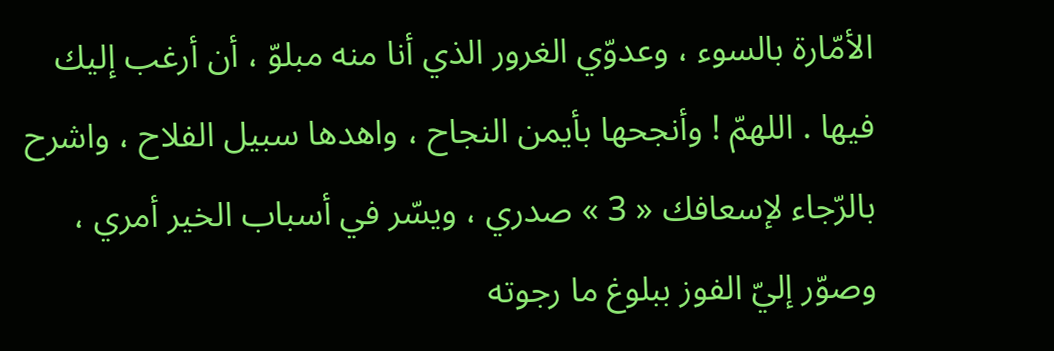الأمّارة بالسوء ، وعدوّي الغرور الذي أنا منه مبلوّ ، أن أرغب إليك فيها . اللهمّ ! وأنجحها بأيمن النجاح ، واهدها سبيل الفلاح ، واشرح بالرّجاء لإسعافك « 3 » صدري ، ويسّر في أسباب الخير أمري ، وصوّر إليّ الفوز ببلوغ ما رجوته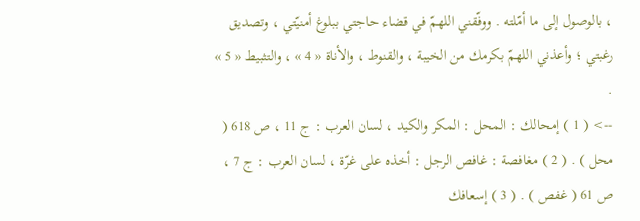، بالوصول إلى ما أمّلته . ووفّقني اللهمّ في قضاء حاجتي ببلوغ أمنيّتي ، وتصديق رغبتي ؛ وأعذني اللهمّ بكرمك من الخيبة ، والقنوط ، والأناة « 4 » ، والتثبيط « 5 » .
--> ( 1 ) إمحالك : المحل : المكر والكيد ، لسان العرب : ج 11 ، ص 618 ( محل ) . ( 2 ) مغافصة : غافص الرجل : أخذه على غرّة ، لسان العرب : ج 7 ، ص 61 ( غفص ) . ( 3 ) إسعافك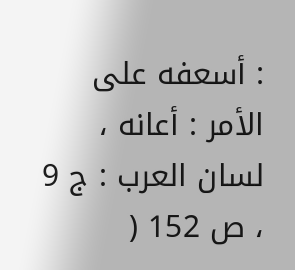: أسعفه على الأمر : أعانه ، لسان العرب : ج 9 ، ص 152 (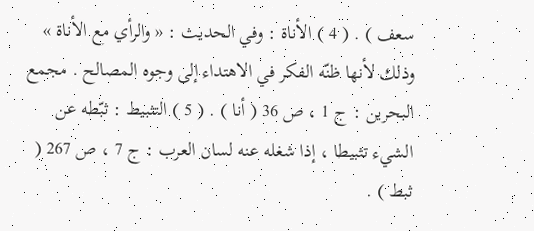سعف ) . ( 4 ) الأناة : وفي الحديث : « والرأي مع الأناة » وذلك لأنها ظنّه الفكر في الاهتداء إلى وجوه المصالح . مجمع البحرين : ج 1 ، ص 36 ( أنا ) . ( 5 ) التثبيط : ثبّطه عن الشيء تثبيطا ، إذا شغله عنه لسان العرب : ج 7 ، ص 267 ( ثبط ) .